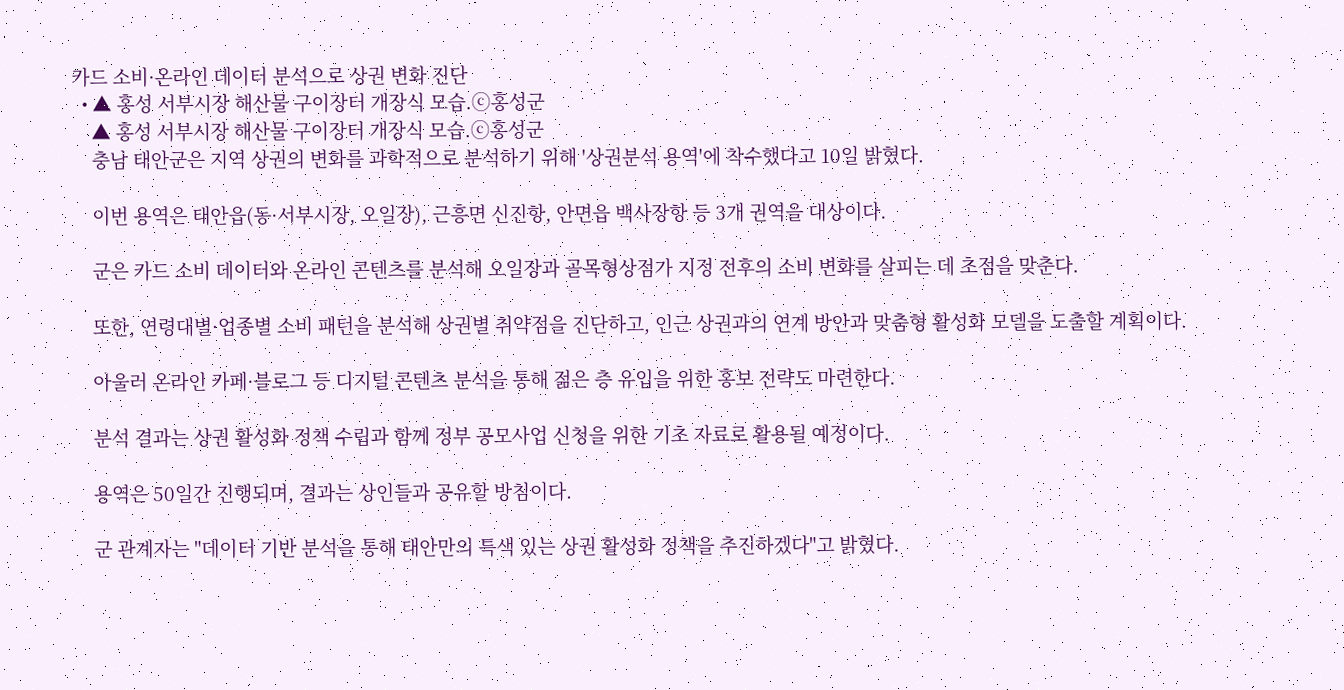카드 소비·온라인 데이터 분석으로 상권 변화 진단
  • ▲ 홍성 서부시장 해산물 구이장터 개장식 모습.ⓒ홍성군
    ▲ 홍성 서부시장 해산물 구이장터 개장식 모습.ⓒ홍성군
    충남 태안군은 지역 상권의 변화를 과학적으로 분석하기 위해 '상권분석 용역'에 착수했다고 10일 밝혔다.

    이번 용역은 태안읍(동·서부시장, 오일장), 근흥면 신진항, 안면읍 백사장항 등 3개 권역을 대상이다.

    군은 카드 소비 데이터와 온라인 콘텐츠를 분석해 오일장과 골목형상점가 지정 전후의 소비 변화를 살피는 데 초점을 맞춘다.

    또한, 연령대별·업종별 소비 패턴을 분석해 상권별 취약점을 진단하고, 인근 상권과의 연계 방안과 맞춤형 활성화 모델을 도출할 계획이다.

    아울러 온라인 카페·블로그 등 디지털 콘텐츠 분석을 통해 젊은 층 유입을 위한 홍보 전략도 마련한다.

    분석 결과는 상권 활성화 정책 수립과 함께 정부 공모사업 신청을 위한 기초 자료로 활용될 예정이다.

    용역은 50일간 진행되며, 결과는 상인들과 공유할 방침이다.

    군 관계자는 "데이터 기반 분석을 통해 태안만의 특색 있는 상권 활성화 정책을 추진하겠다"고 밝혔다.